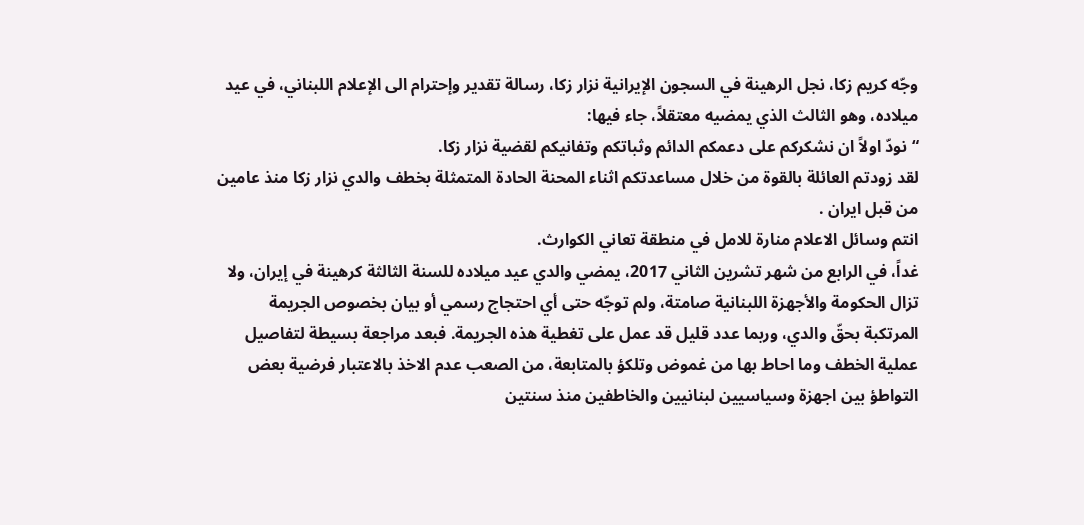وجّه كريم زكا، نجل الرهينة في السجون الإيرانية نزار زكا، رسالة تقدير وإحترام الى الإعلام اللبناني، في عيد ميلاده، وهو الثالث الذي يمضيه معتقلاً، جاء فيها:
“نودّ اولاً ان نشكركم على دعمكم الدائم وثباتكم وتفانيكم لقضية نزار زكا.
لقد زودتم العائلة بالقوة من خلال مساعدتكم اثناء المحنة الحادة المتمثلة بخطف والدي نزار زكا منذ عامين من قبل ايران .
انتم وسائل الاعلام منارة للامل في منطقة تعاني الكوارث.
غداً، في الرابع من شهر تشرين الثاني 2017، يمضي والدي عيد ميلاده للسنة الثالثة كرهينة في إيران، ولا تزال الحكومة والأجهزة اللبنانية صامتة، ولم توجّه حتى أي احتجاج رسمي أو بيان بخصوص الجريمة المرتكبة بحقّ والدي، وربما عدد قليل قد عمل على تغطية هذه الجريمة. فبعد مراجعة بسيطة لتفاصيل عملية الخطف وما احاط بها من غموض وتلكؤ بالمتابعة، من الصعب عدم الاخذ بالاعتبار فرضية بعض التواطؤ بين اجهزة وسياسيين لبنانيين والخاطفين منذ سنتين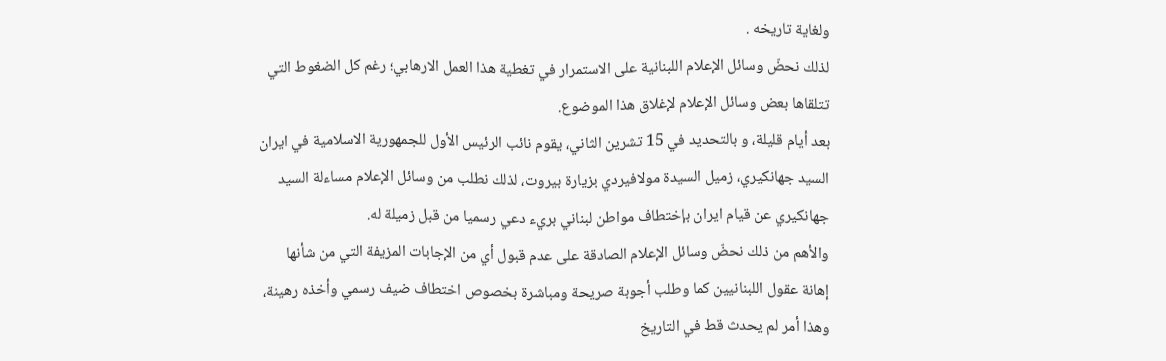ولغاية تاريخه .
لذلك نحضّ وسائل الإعلام اللبنانية على الاستمرار في تغطية هذا العمل الارهابي؛ رغم كل الضغوط التي تتلقاها بعض وسائل الإعلام لإغلاق هذا الموضوع.
بعد أيام قليلة، و بالتحديد في 15 تشرين الثاني، يقوم نائب الرئيس الأول للجمهورية الاسلامية في ايران السيد جهانكيري، زميل السيدة مولافيردي بزيارة بيروت، لذلك نطلب من وسائل الإعلام مساءلة السيد جهانكيري عن قيام ايران بإختطاف مواطن لبناني بريء دعي رسميا من قبل زميلة له.
والأهم من ذلك نحضّ وسائل الإعلام الصادقة على عدم قبول أي من الإجابات المزيفة التي من شأنها إهانة عقول اللبنانيين كما وطلب أجوبة صريحة ومباشرة بخصوص اختطاف ضيف رسمي وأخذه رهينة، وهذا أمر لم يحدث قط في التاريخ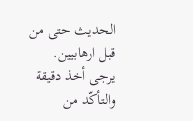الحديث حتى من قبل ارهابيين. يرجى أخذ دقيقة والتأكّد من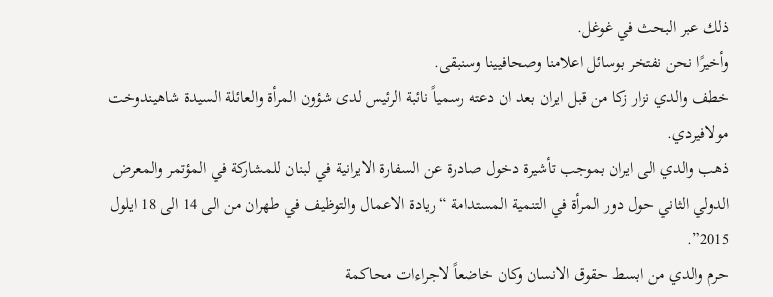ذلك عبر البحث في غوغل.
وأخيرًا نحن نفتخر بوسائل اعلامنا وصحافيينا وسنبقى.
خطف والدي نزار زكا من قبل ايران بعد ان دعته رسمياً نائبة الرئيس لدى شؤون المرأة والعائلة السيدة شاهيندوخت مولافيردي.
ذهب والدي الى ايران بموجب تأشيرة دخول صادرة عن السفارة الايرانية في لبنان للمشاركة في المؤتمر والمعرض الدولي الثاني حول دور المرأة في التنمية المستدامة “ريادة الاعمال والتوظيف في طهران من الى 14 الى 18 ايلول 2015”.
حرم والدي من ابسط حقوق الانسان وكان خاضعاً لاجراءات محاكمة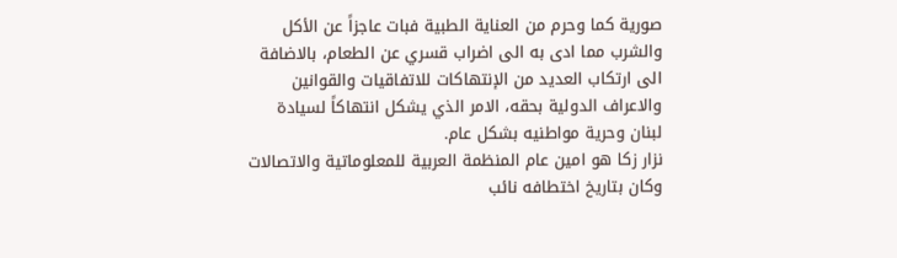صورية كما وحرم من العناية الطبية فبات عاجزاً عن الأكل والشرب مما ادى به الى اضراب قسري عن الطعام، بالاضافة الى ارتكاب العديد من الإنتهاكات للاتفاقيات والقوانين والاعراف الدولية بحقه، الامر الذي يشكل انتهاكاً لسيادة لبنان وحرية مواطنيه بشكل عام.
نزار زكا هو امين عام المنظمة العربية للمعلوماتية والاتصالات وكان بتاريخ اختطافه نائب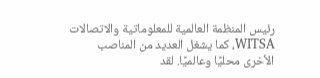رئيس المنظمة العالمية للمعلوماتية والاتصالات WITSA، كما يشغل العديد من المناصب الأخرى محليًا وعالميًا. لقد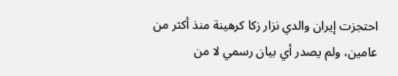احتجزت إيران والدي نزار زكا كرهينة منذ أكثر من عامين، ولم يصدر أي بيان رسمي لا من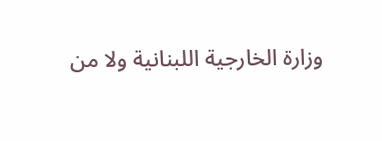وزارة الخارجية اللبنانية ولا من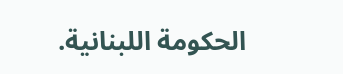الحكومة اللبنانية.